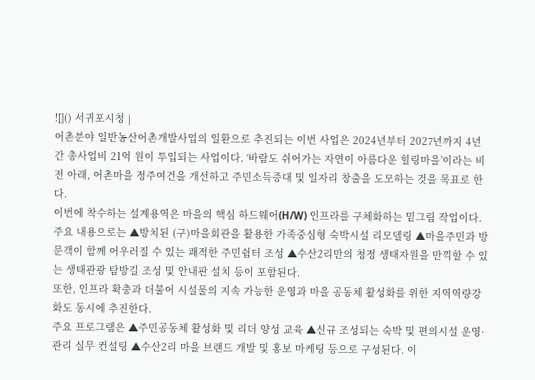![]() 서귀포시청 |
어촌분야 일반농산어촌개발사업의 일환으로 추진되는 이번 사업은 2024년부터 2027년까지 4년간 총사업비 21억 원이 투입되는 사업이다. ‘바람도 쉬어가는 자연이 아름다운 힐링마을’이라는 비전 아래, 어촌마을 정주여건을 개선하고 주민소득증대 및 일자리 창출을 도모하는 것을 목표로 한다.
이번에 착수하는 설계용역은 마을의 핵심 하드웨어(H/W) 인프라를 구체화하는 밑그림 작업이다.
주요 내용으로는 ▲방치된 (구)마을회관을 활용한 가족중심형 숙박시설 리모델링 ▲마을주민과 방문객이 함께 어우러질 수 있는 쾌적한 주민쉼터 조성 ▲수산2리만의 청정 생태자원을 만끽할 수 있는 생태관광 탐방길 조성 및 안내판 설치 등이 포함된다.
또한, 인프라 확충과 더불어 시설물의 지속 가능한 운영과 마을 공동체 활성화를 위한 지역역량강화도 동시에 추진한다.
주요 프로그램은 ▲주민공동체 활성화 및 리더 양성 교육 ▲신규 조성되는 숙박 및 편의시설 운영·관리 실무 컨설팅 ▲수산2리 마을 브랜드 개발 및 홍보 마케팅 등으로 구성된다. 이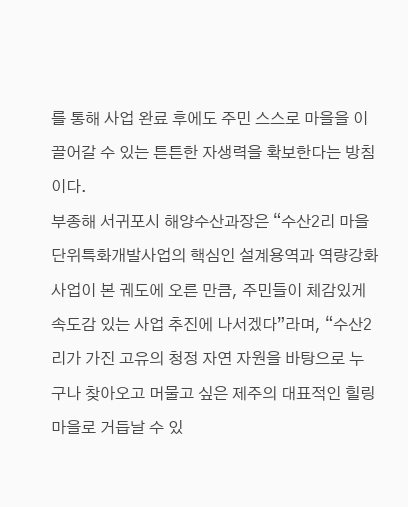를 통해 사업 완료 후에도 주민 스스로 마을을 이끌어갈 수 있는 튼튼한 자생력을 확보한다는 방침이다.
부종해 서귀포시 해양수산과장은 “수산2리 마을단위특화개발사업의 핵심인 설계용역과 역량강화 사업이 본 궤도에 오른 만큼, 주민들이 체감있게 속도감 있는 사업 추진에 나서겠다”라며, “수산2리가 가진 고유의 청정 자연 자원을 바탕으로 누구나 찾아오고 머물고 싶은 제주의 대표적인 힐링 마을로 거듭날 수 있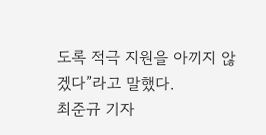도록 적극 지원을 아끼지 않겠다”라고 말했다.
최준규 기자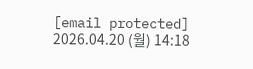[email protected]
2026.04.20 (월) 14:18